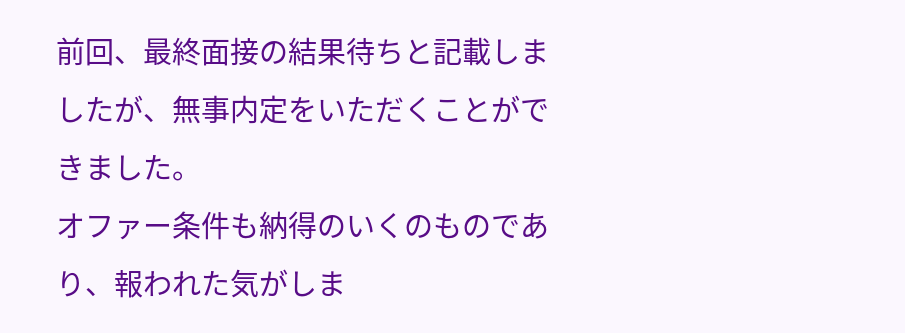前回、最終面接の結果待ちと記載しましたが、無事内定をいただくことができました。
オファー条件も納得のいくのものであり、報われた気がしま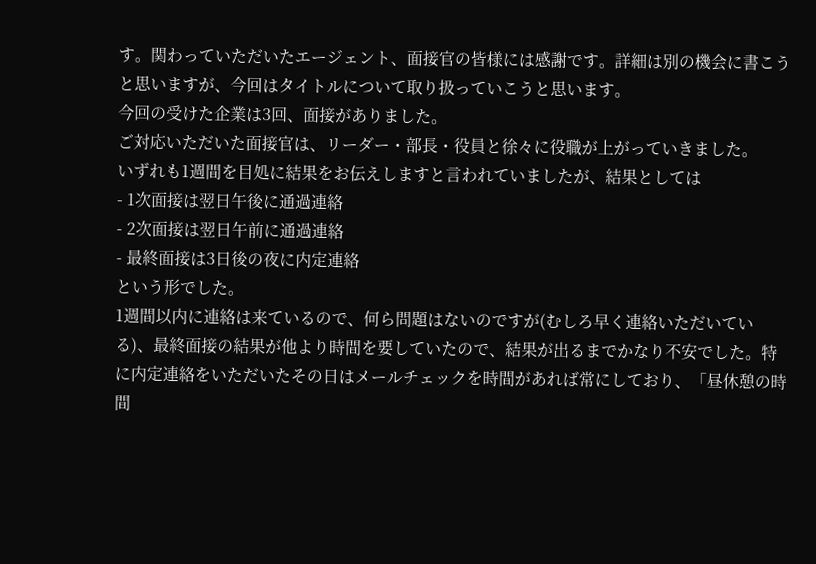す。関わっていただいたエージェント、面接官の皆様には感謝です。詳細は別の機会に書こうと思いますが、今回はタイトルについて取り扱っていこうと思います。
今回の受けた企業は3回、面接がありました。
ご対応いただいた面接官は、リーダー・部長・役員と徐々に役職が上がっていきました。
いずれも1週間を目処に結果をお伝えしますと言われていましたが、結果としては
- 1次面接は翌日午後に通過連絡
- 2次面接は翌日午前に通過連絡
- 最終面接は3日後の夜に内定連絡
という形でした。
1週間以内に連絡は来ているので、何ら問題はないのですが(むしろ早く連絡いただいている)、最終面接の結果が他より時間を要していたので、結果が出るまでかなり不安でした。特に内定連絡をいただいたその日はメールチェックを時間があれば常にしており、「昼休憩の時間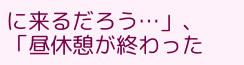に来るだろう…」、「昼休憩が終わった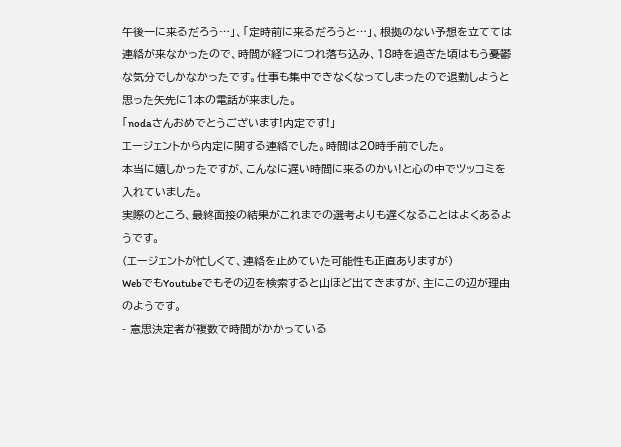午後一に来るだろう…」、「定時前に来るだろうと…」、根拠のない予想を立てては連絡が来なかったので、時間が経つにつれ落ち込み、18時を過ぎた頃はもう憂鬱な気分でしかなかったです。仕事も集中できなくなってしまったので退勤しようと思った矢先に1本の電話が来ました。
「nodaさんおめでとうございます!内定です!」
エージェントから内定に関する連絡でした。時間は20時手前でした。
本当に嬉しかったですが、こんなに遅い時間に来るのかい!と心の中でツッコミを入れていました。
実際のところ、最終面接の結果がこれまでの選考よりも遅くなることはよくあるようです。
(エージェントが忙しくて、連絡を止めていた可能性も正直ありますが)
WebでもYoutubeでもその辺を検索すると山ほど出てきますが、主にこの辺が理由のようです。
- 意思決定者が複数で時間がかかっている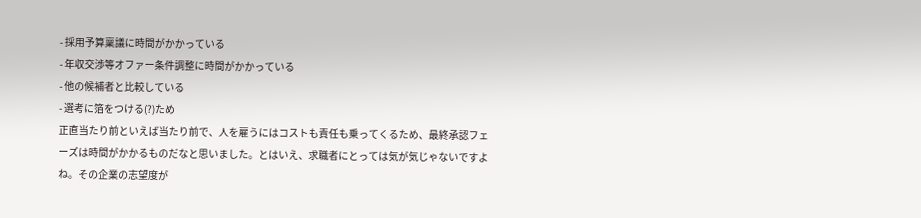- 採用予算稟議に時間がかかっている
- 年収交渉等オファー条件調整に時間がかかっている
- 他の候補者と比較している
- 選考に箔をつける(?)ため
正直当たり前といえば当たり前で、人を雇うにはコストも責任も乗ってくるため、最終承認フェーズは時間がかかるものだなと思いました。とはいえ、求職者にとっては気が気じゃないですよね。その企業の志望度が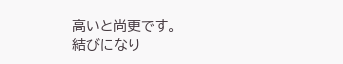高いと尚更です。
結びになり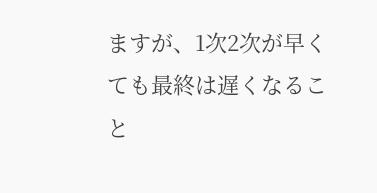ますが、1次2次が早くても最終は遅くなること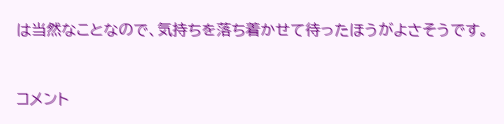は当然なことなので、気持ちを落ち着かせて待ったほうがよさそうです。


コメント